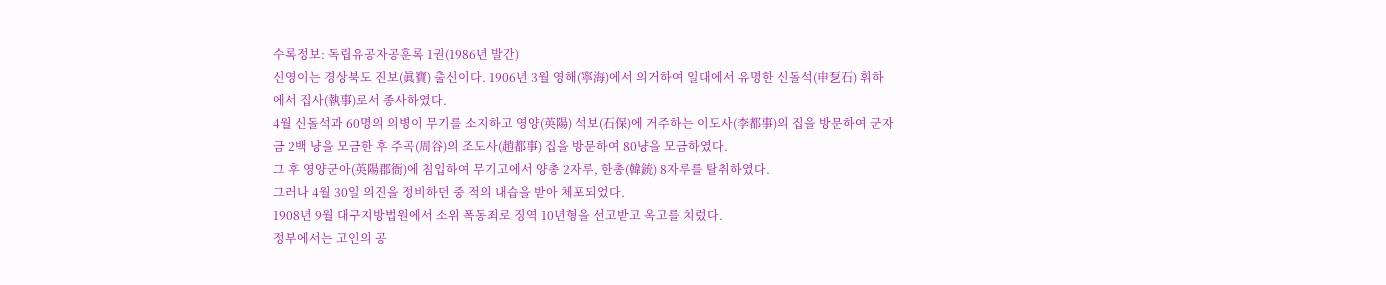수록정보: 독립유공자공훈록 1권(1986년 발간)
신영이는 경상북도 진보(眞寶) 출신이다. 1906년 3월 영해(寧海)에서 의거하여 일대에서 유명한 신돌석(申乭石) 휘하에서 집사(執事)로서 종사하였다.
4월 신돌석과 60명의 의병이 무기를 소지하고 영양(英陽) 석보(石保)에 거주하는 이도사(李都事)의 집을 방문하여 군자금 2백 냥을 모금한 후 주곡(周谷)의 조도사(趙都事) 집을 방문하여 80냥을 모금하였다.
그 후 영양군아(英陽郡衙)에 침입하여 무기고에서 양총 2자루, 한총(韓銃) 8자루를 탈취하였다.
그러나 4월 30일 의진을 정비하던 중 적의 내습을 받아 체포되었다.
1908년 9월 대구지방법원에서 소위 폭동죄로 징역 10년형을 선고받고 옥고를 치렀다.
정부에서는 고인의 공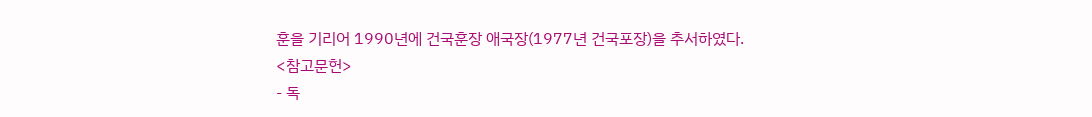훈을 기리어 1990년에 건국훈장 애국장(1977년 건국포장)을 추서하였다.
<참고문헌>
- 독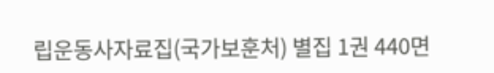립운동사자료집(국가보훈처) 별집 1권 440면